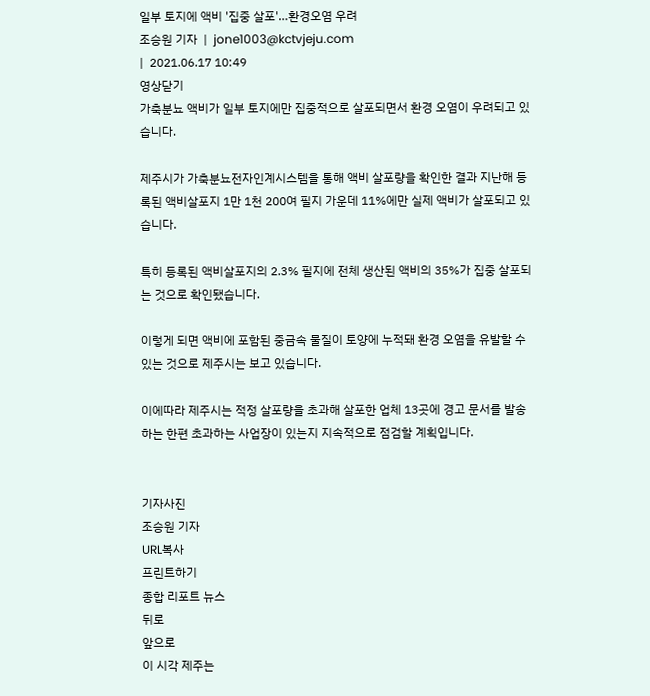일부 토지에 액비 '집중 살포'…환경오염 우려
조승원 기자  |  jone1003@kctvjeju.com
|  2021.06.17 10:49
영상닫기
가축분뇨 액비가 일부 토지에만 집중적으로 살포되면서 환경 오염이 우려되고 있습니다.

제주시가 가축분뇨전자인계시스템을 통해 액비 살포량을 확인한 결과 지난해 등록된 액비살포지 1만 1천 200여 필지 가운데 11%에만 실제 액비가 살포되고 있습니다.

특히 등록된 액비살포지의 2.3% 필지에 전체 생산된 액비의 35%가 집중 살포되는 것으로 확인됐습니다.

이렇게 되면 액비에 포함된 중금속 물질이 토양에 누적돼 환경 오염을 유발할 수 있는 것으로 제주시는 보고 있습니다.

이에따라 제주시는 적정 살포량을 초과해 살포한 업체 13곳에 경고 문서를 발송하는 한편 초과하는 사업장이 있는지 지속적으로 점검할 계획입니다.


기자사진
조승원 기자
URL복사
프린트하기
종합 리포트 뉴스
뒤로
앞으로
이 시각 제주는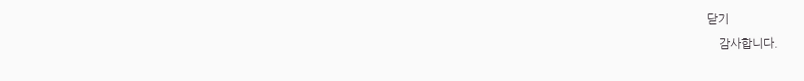닫기
    감사합니다.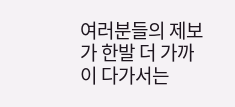여러분들의 제보가 한발 더 가까이 다가서는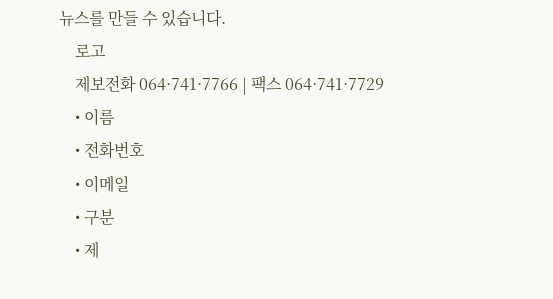뉴스를 만들 수 있습니다.
    로고
    제보전화 064·741·7766 | 팩스 064·741·7729
    • 이름
    • 전화번호
    • 이메일
    • 구분
    • 제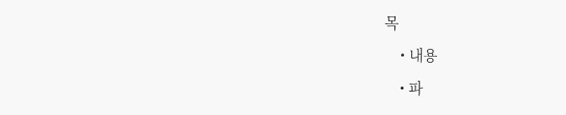목
    • 내용
    • 파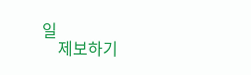일
    제보하기